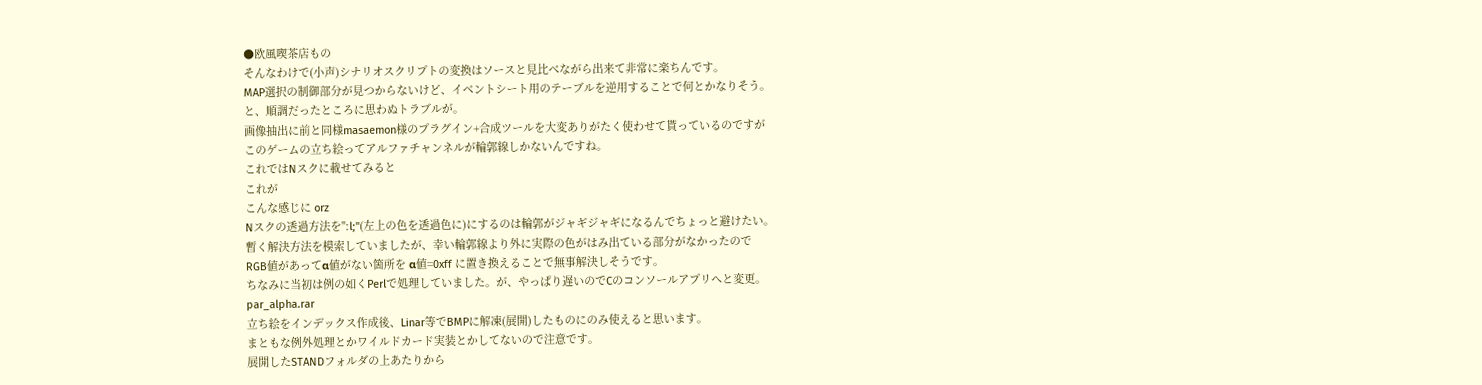●欧風喫茶店もの
そんなわけで(小声)シナリオスクリプトの変換はソースと見比べながら出来て非常に楽ちんです。
MAP選択の制御部分が見つからないけど、イベントシート用のテーブルを逆用することで何とかなりそう。
と、順調だったところに思わぬトラブルが。
画像抽出に前と同様masaemon様のプラグイン+合成ツールを大変ありがたく使わせて貰っているのですが
このゲームの立ち絵ってアルファチャンネルが輪郭線しかないんですね。
これではNスクに載せてみると
これが
こんな感じに orz
Nスクの透過方法を":l;"(左上の色を透過色に)にするのは輪郭がジャギジャギになるんでちょっと避けたい。
暫く解決方法を模索していましたが、幸い輪郭線より外に実際の色がはみ出ている部分がなかったので
RGB値があってα値がない箇所を α値=0xff に置き換えることで無事解決しそうです。
ちなみに当初は例の如くPerlで処理していました。が、やっぱり遅いのでCのコンソールアプリへと変更。
par_alpha.rar
立ち絵をインデックス作成後、Linar等でBMPに解凍(展開)したものにのみ使えると思います。
まともな例外処理とかワイルドカード実装とかしてないので注意です。
展開したSTANDフォルダの上あたりから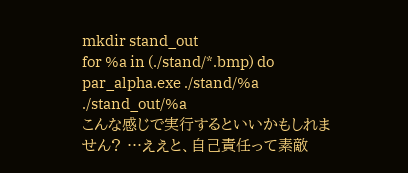mkdir stand_out
for %a in (./stand/*.bmp) do par_alpha.exe ./stand/%a ./stand_out/%a
こんな感じで実行するといいかもしれません? …ええと、自己責任って素敵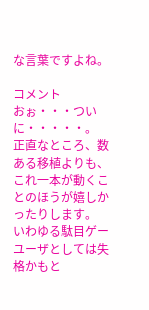な言葉ですよね。

コメント
おぉ・・・ついに・・・・・。
正直なところ、数ある移植よりも、これ一本が動くことのほうが嬉しかったりします。
いわゆる駄目ゲーユーザとしては失格かもと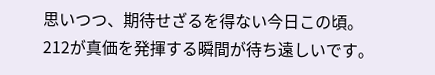思いつつ、期待せざるを得ない今日この頃。
212が真価を発揮する瞬間が待ち遠しいです。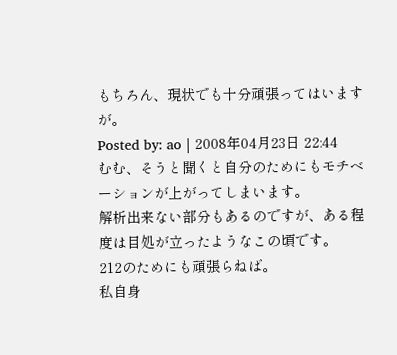もちろん、現状でも十分頑張ってはいますが。
Posted by: ao | 2008年04月23日 22:44
むむ、そうと聞くと自分のためにもモチベーションが上がってしまいます。
解析出来ない部分もあるのですが、ある程度は目処が立ったようなこの頃です。
212のためにも頑張らねば。
私自身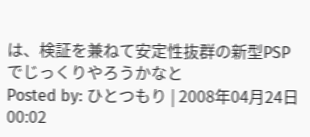は、検証を兼ねて安定性抜群の新型PSPでじっくりやろうかなと
Posted by: ひとつもり | 2008年04月24日 00:02